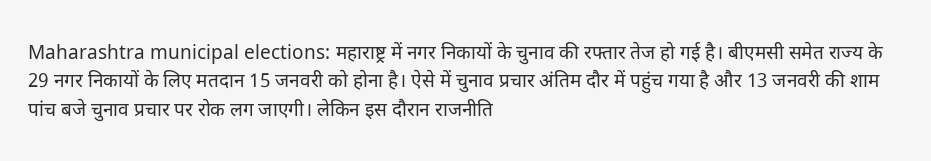Maharashtra municipal elections: महाराष्ट्र में नगर निकायों के चुनाव की रफ्तार तेज हो गई है। बीएमसी समेत राज्य के 29 नगर निकायों के लिए मतदान 15 जनवरी को होना है। ऐसे में चुनाव प्रचार अंतिम दौर में पहुंच गया है और 13 जनवरी की शाम पांच बजे चुनाव प्रचार पर रोक लग जाएगी। लेकिन इस दौरान राजनीति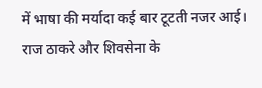में भाषा की मर्यादा कई बार टूटती नजर आई। राज ठाकरे और शिवसेना के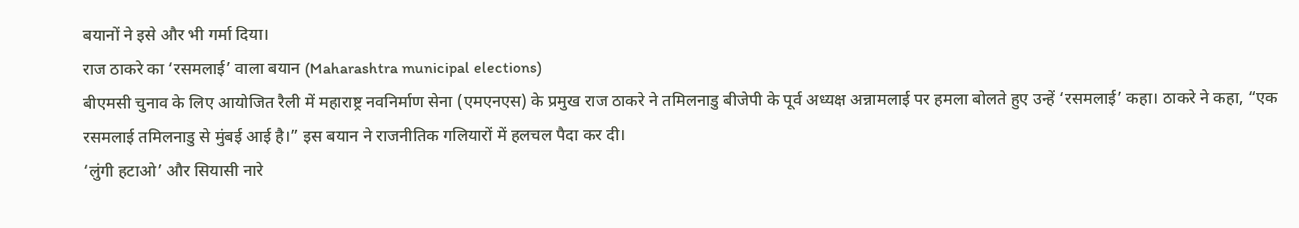बयानों ने इसे और भी गर्मा दिया।
राज ठाकरे का ‘रसमलाई’ वाला बयान (Maharashtra municipal elections)
बीएमसी चुनाव के लिए आयोजित रैली में महाराष्ट्र नवनिर्माण सेना (एमएनएस) के प्रमुख राज ठाकरे ने तमिलनाडु बीजेपी के पूर्व अध्यक्ष अन्नामलाई पर हमला बोलते हुए उन्हें ‘रसमलाई’ कहा। ठाकरे ने कहा, “एक रसमलाई तमिलनाडु से मुंबई आई है।” इस बयान ने राजनीतिक गलियारों में हलचल पैदा कर दी।
‘लुंगी हटाओ’ और सियासी नारे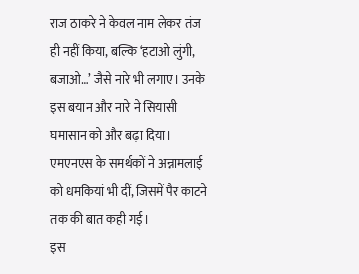राज ठाकरे ने केवल नाम लेकर तंज ही नहीं किया, बल्कि ‘हटाओ लुंगी, बजाओ…’ जैसे नारे भी लगाए। उनके इस बयान और नारे ने सियासी घमासान को और बढ़ा दिया। एमएनएस के समर्थकों ने अन्नामलाई को धमकियां भी दीं, जिसमें पैर काटने तक की बात कही गई।
इस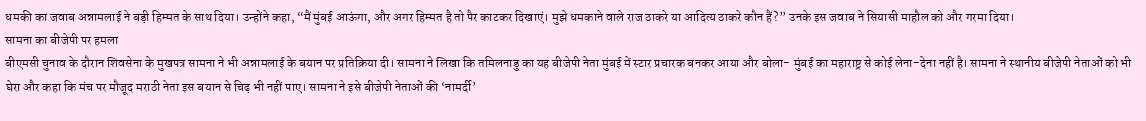धमकी का जवाब अन्नामलाई ने बड़ी हिम्मत के साथ दिया। उन्होंने कहा, “मैं मुंबई आऊंगा, और अगर हिम्मत है तो पैर काटकर दिखाएं। मुझे धमकाने वाले राज ठाकरे या आदित्य ठाकरे कौन हैं?” उनके इस जवाब ने सियासी माहौल को और गरमा दिया।
सामना का बीजेपी पर हमला
बीएमसी चुनाव के दौरान शिवसेना के मुखपत्र सामना ने भी अन्नामलाई के बयान पर प्रतिक्रिया दी। सामना ने लिखा कि तमिलनाडु का यह बीजेपी नेता मुंबई में स्टार प्रचारक बनकर आया और बोला- मुंबई का महाराष्ट्र से कोई लेना-देना नहीं है। सामना ने स्थानीय बीजेपी नेताओं को भी घेरा और कहा कि मंच पर मौजूद मराठी नेता इस बयान से चिढ़ भी नहीं पाए। सामना ने इसे बीजेपी नेताओं की ‘नामर्दी’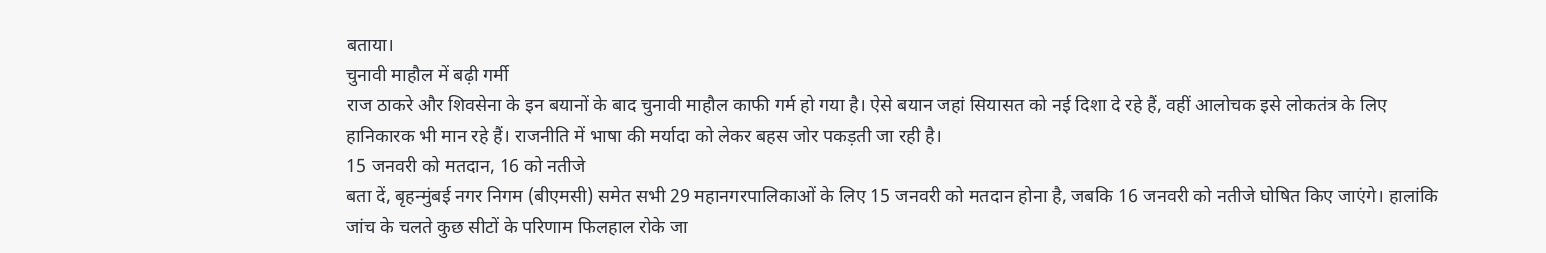बताया।
चुनावी माहौल में बढ़ी गर्मी
राज ठाकरे और शिवसेना के इन बयानों के बाद चुनावी माहौल काफी गर्म हो गया है। ऐसे बयान जहां सियासत को नई दिशा दे रहे हैं, वहीं आलोचक इसे लोकतंत्र के लिए हानिकारक भी मान रहे हैं। राजनीति में भाषा की मर्यादा को लेकर बहस जोर पकड़ती जा रही है।
15 जनवरी को मतदान, 16 को नतीजे
बता दें, बृहन्मुंबई नगर निगम (बीएमसी) समेत सभी 29 महानगरपालिकाओं के लिए 15 जनवरी को मतदान होना है, जबकि 16 जनवरी को नतीजे घोषित किए जाएंगे। हालांकि जांच के चलते कुछ सीटों के परिणाम फिलहाल रोके जा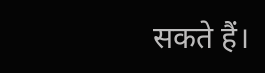सकते हैं।